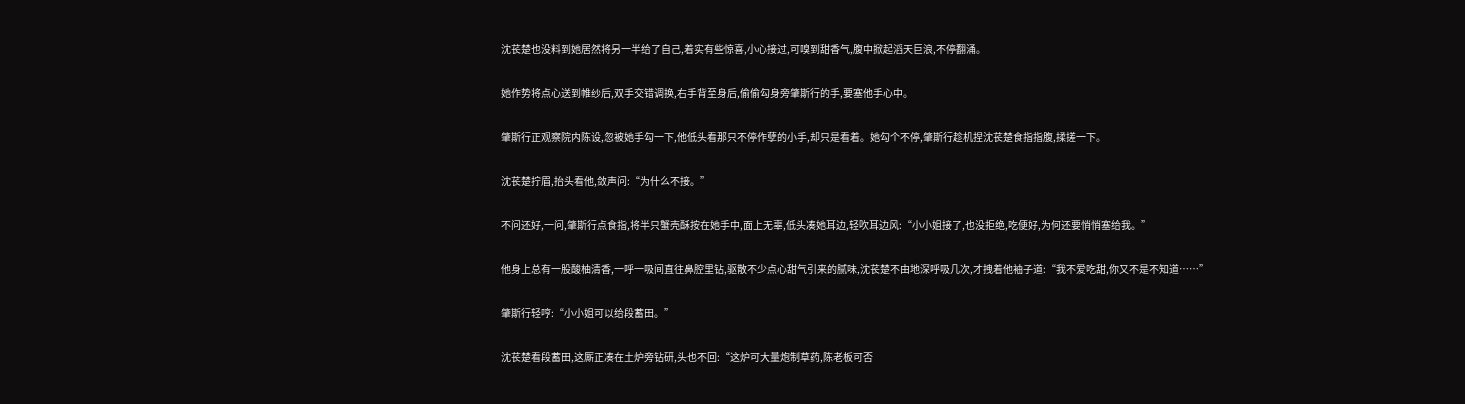沈苌楚也没料到她居然将另一半给了自己,着实有些惊喜,小心接过,可嗅到甜香气,腹中掀起滔天巨浪,不停翻涌。

她作势将点心送到帷纱后,双手交错调换,右手背至身后,偷偷勾身旁肇斯行的手,要塞他手心中。

肇斯行正观察院内陈设,忽被她手勾一下,他低头看那只不停作孽的小手,却只是看着。她勾个不停,肇斯行趁机捏沈苌楚食指指腹,揉搓一下。

沈苌楚拧眉,抬头看他,敛声问:“为什么不接。”

不问还好,一问,肇斯行点食指,将半只蟹壳酥按在她手中,面上无辜,低头凑她耳边,轻吹耳边风:“小小姐接了,也没拒绝,吃便好,为何还要悄悄塞给我。”

他身上总有一股酸柚清香,一呼一吸间直往鼻腔里钻,驱散不少点心甜气引来的腻味,沈苌楚不由地深呼吸几次,才拽着他袖子道:“我不爱吃甜,你又不是不知道……”

肇斯行轻哼:“小小姐可以给段蓄田。”

沈苌楚看段蓄田,这厮正凑在土炉旁钻研,头也不回:“这炉可大量炮制草药,陈老板可否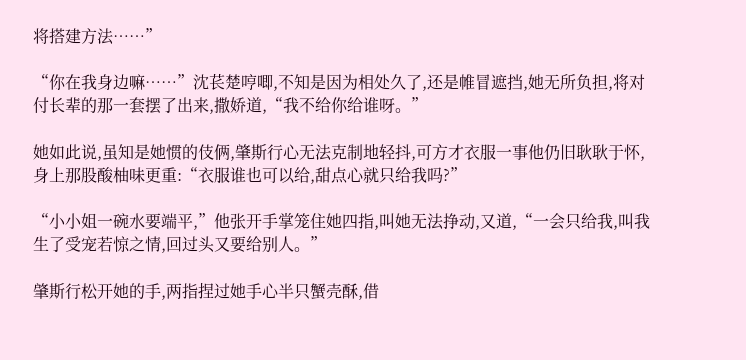将搭建方法……”

“你在我身边嘛……”沈苌楚哼唧,不知是因为相处久了,还是帷冒遮挡,她无所负担,将对付长辈的那一套摆了出来,撒娇道,“我不给你给谁呀。”

她如此说,虽知是她惯的伎俩,肇斯行心无法克制地轻抖,可方才衣服一事他仍旧耿耿于怀,身上那股酸柚味更重:“衣服谁也可以给,甜点心就只给我吗?”

“小小姐一碗水要端平,”他张开手掌笼住她四指,叫她无法挣动,又道,“一会只给我,叫我生了受宠若惊之情,回过头又要给别人。”

肇斯行松开她的手,两指捏过她手心半只蟹壳酥,借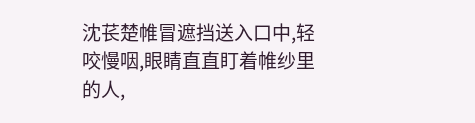沈苌楚帷冒遮挡送入口中,轻咬慢咽,眼睛直直盯着帷纱里的人,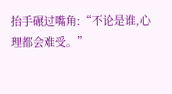抬手碾过嘴角:“不论是谁,心理都会难受。”